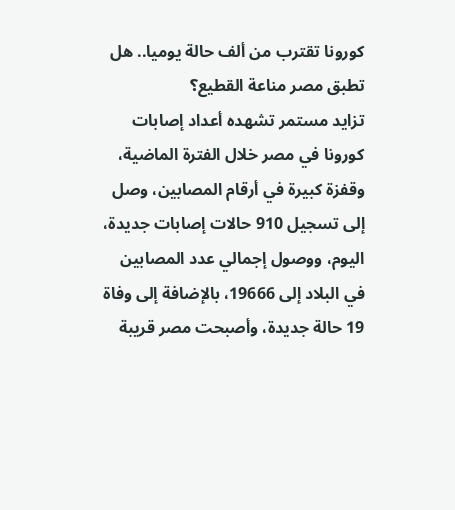كورونا تقترب من ألف حالة يوميا.. هل تطبق مصر مناعة القطيع؟
تزايد مستمر تشهده أعداد إصابات كورونا في مصر خلال الفترة الماضية، وقفزة كبيرة في أرقام المصابين، وصل إلى تسجيل 910 حالات إصابات جديدة، اليوم، ووصول إجمالي عدد المصابين في البلاد إلى 19666، بالإضافة إلى وفاة 19 حالة جديدة، وأصبحت مصر قريبة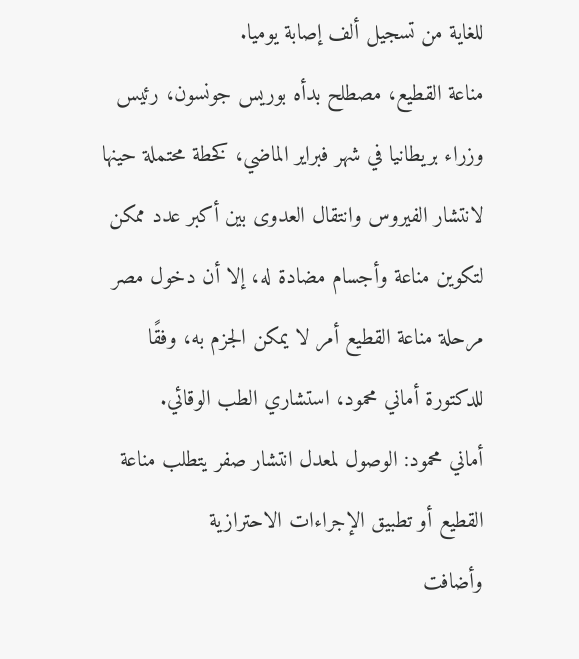للغاية من تسجيل ألف إصابة يوميا.
مناعة القطيع، مصطلح بدأه بوريس جونسون، رئيس وزراء بريطانيا في شهر فبراير الماضي، كخطة محتملة حينها لانتشار الفيروس وانتقال العدوى بين أكبر عدد ممكن لتكوين مناعة وأجسام مضادة له، إلا أن دخول مصر مرحلة مناعة القطيع أمر لا يمكن الجزم به، وفقًا للدكتورة أماني محمود، استشاري الطب الوقائي.
أماني محمود: الوصول لمعدل انتشار صفر يتطلب مناعة القطيع أو تطبيق الإجراءات الاحترازية
وأضافت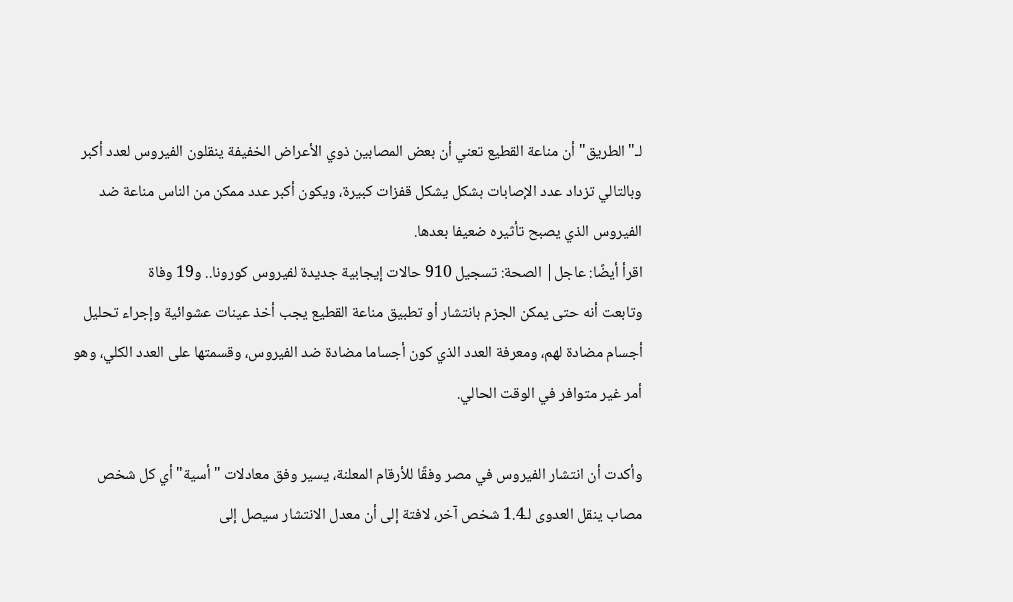لـ"الطريق" أن مناعة القطيع تعني أن بعض المصابين ذوي الأعراض الخفيفة ينقلون الفيروس لعدد أكبر وبالتالي تزداد عدد الإصابات بشكل يشكل قفزات كبيرة، ويكون أكبر عدد ممكن من الناس مناعة ضد الفيروس الذي يصبح تأثيره ضعيفا بعدها.
اقرأ أيضًا: عاجل| الصحة: تسجيل 910 حالات إيجابية جديدة لفيروس كورونا.. و19 وفاة
وتابعت أنه حتى يمكن الجزم بانتشار أو تطبيق مناعة القطيع يجب أخذ عينات عشوائية وإجراء تحليل أجسام مضادة لهم، ومعرفة العدد الذي كون أجساما مضادة ضد الفيروس، وقسمتها على العدد الكلي، وهو أمر غير متوافر في الوقت الحالي.

وأكدت أن انتشار الفيروس في مصر وفقًا للأرقام المعلنة، يسير وفق معادلات "أسية" أي كل شخص مصاب ينقل العدوى لـ1.4 شخص آخر، لافتة إلى أن معدل الانتشار سيصل إلى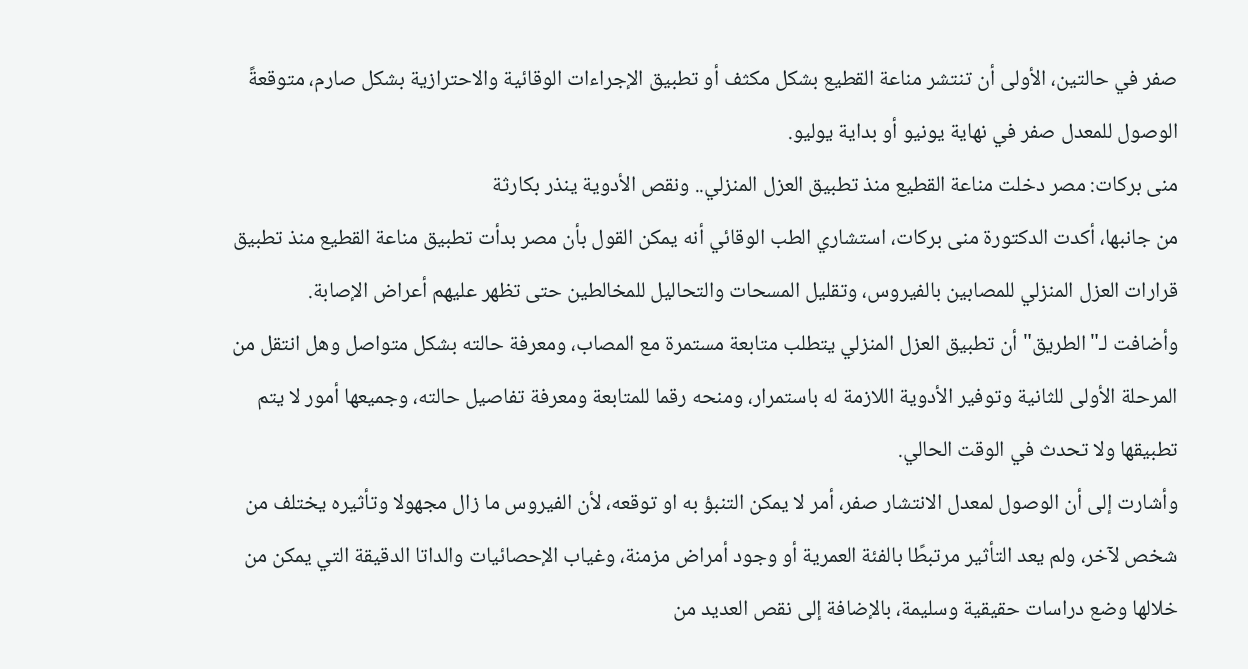صفر في حالتين، الأولى أن تنتشر مناعة القطيع بشكل مكثف أو تطبيق الإجراءات الوقائية والاحترازية بشكل صارم، متوقعةً الوصول للمعدل صفر في نهاية يونيو أو بداية يوليو.
منى بركات: مصر دخلت مناعة القطيع منذ تطبيق العزل المنزلي.. ونقص الأدوية ينذر بكارثة
من جانبها، أكدت الدكتورة منى بركات، استشاري الطب الوقائي أنه يمكن القول بأن مصر بدأت تطبيق مناعة القطيع منذ تطبيق قرارات العزل المنزلي للمصابين بالفيروس، وتقليل المسحات والتحاليل للمخالطين حتى تظهر عليهم أعراض الإصابة.
وأضافت لـ"الطريق" أن تطبيق العزل المنزلي يتطلب متابعة مستمرة مع المصاب، ومعرفة حالته بشكل متواصل وهل انتقل من المرحلة الأولى للثانية وتوفير الأدوية اللازمة له باستمرار، ومنحه رقما للمتابعة ومعرفة تفاصيل حالته، وجميعها أمور لا يتم تطبيقها ولا تحدث في الوقت الحالي.
وأشارت إلى أن الوصول لمعدل الانتشار صفر، أمر لا يمكن التنبؤ به او توقعه، لأن الفيروس ما زال مجهولا وتأثيره يختلف من شخص لآخر، ولم يعد التأثير مرتبطًا بالفئة العمرية أو وجود أمراض مزمنة، وغياب الإحصائيات والداتا الدقيقة التي يمكن من خلالها وضع دراسات حقيقية وسليمة، بالإضافة إلى نقص العديد من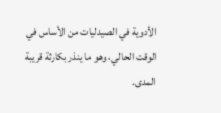الأدوية في الصيدليات من الأساس في الوقت الحالي، وهو ما ينذر بكارثة قريبة المدى.